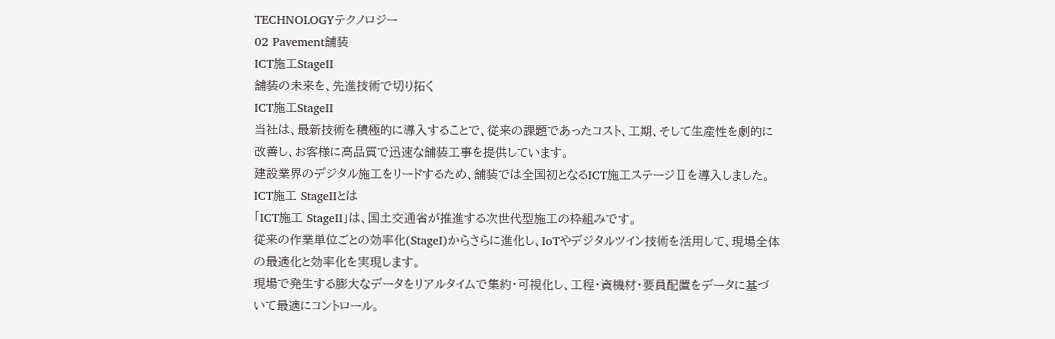TECHNOLOGYテクノロジー
02 Pavement舗装
ICT施工StageⅡ
舗装の未来を、先進技術で切り拓く
ICT施工StageⅡ
当社は、最新技術を積極的に導入することで、従来の課題であったコスト、工期、そして生産性を劇的に改善し、お客様に高品質で迅速な舗装工事を提供しています。
建設業界のデジタル施工をリードするため、舗装では全国初となるICT施工ステージⅡを導入しました。
ICT施工 StageⅡとは
「ICT施工 StageⅡ」は、国土交通省が推進する次世代型施工の枠組みです。
従来の作業単位ごとの効率化(StageⅠ)からさらに進化し、IoTやデジタルツイン技術を活用して、現場全体の最適化と効率化を実現します。
現場で発生する膨大なデータをリアルタイムで集約・可視化し、工程・資機材・要員配置をデータに基づいて最適にコントロール。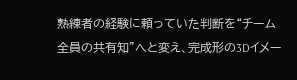熟練者の経験に頼っていた判断を“チーム全員の共有知”へと変え、完成形の3Dイメー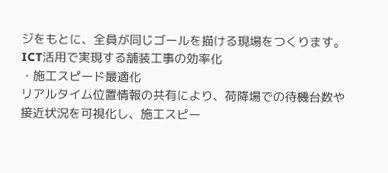ジをもとに、全員が同じゴールを描ける現場をつくります。
ICT活用で実現する舗装工事の効率化
・施工スピード最適化
リアルタイム位置情報の共有により、荷降場での待機台数や接近状況を可視化し、施工スピー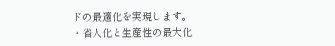ドの最適化を実現します。
・省人化と生産性の最大化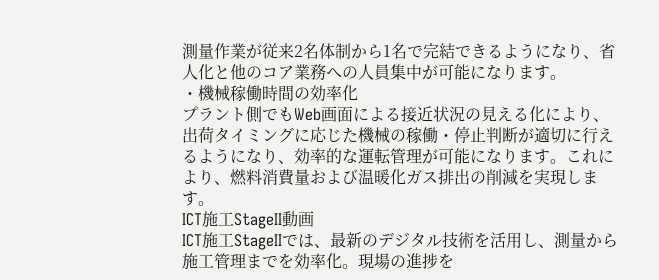測量作業が従来2名体制から1名で完結できるようになり、省人化と他のコア業務への人員集中が可能になります。
・機械稼働時間の効率化
プラント側でもWeb画面による接近状況の見える化により、出荷タイミングに応じた機械の稼働・停止判断が適切に行えるようになり、効率的な運転管理が可能になります。これにより、燃料消費量および温暖化ガス排出の削減を実現します。
ICT施工StageⅡ動画
ICT施工StageⅡでは、最新のデジタル技術を活用し、測量から施工管理までを効率化。現場の進捗を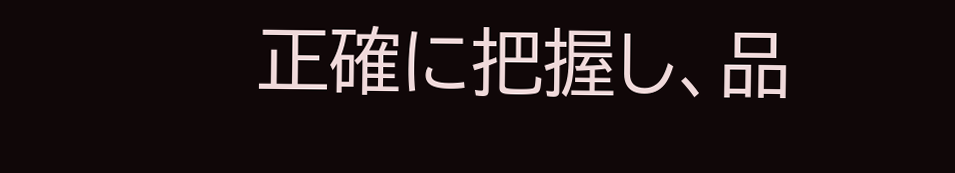正確に把握し、品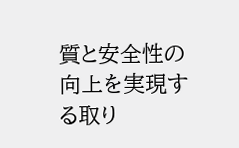質と安全性の向上を実現する取り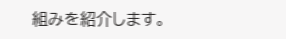組みを紹介します。